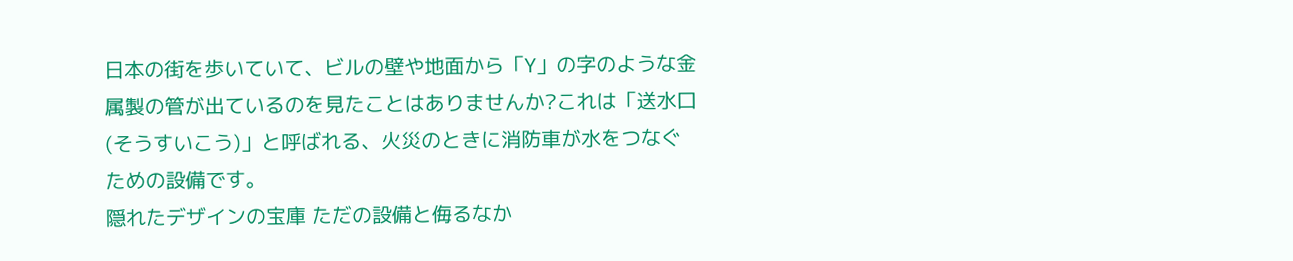日本の街を歩いていて、ビルの壁や地面から「Y」の字のような金属製の管が出ているのを見たことはありませんか?これは「送水口(そうすいこう)」と呼ばれる、火災のときに消防車が水をつなぐための設備です。
隠れたデザインの宝庫 ただの設備と侮るなか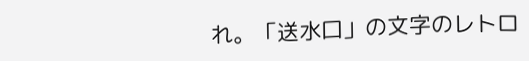れ。「送水口」の文字のレトロ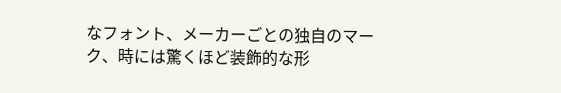なフォント、メーカーごとの独自のマーク、時には驚くほど装飾的な形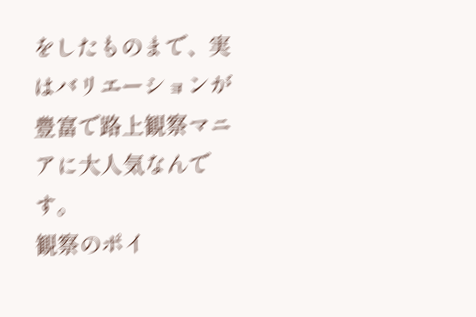をしたものまで、実はバリエーションが豊富で路上観察マニアに大人気なんです。
観察のポイ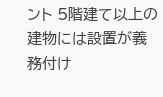ント 5階建て以上の建物には設置が義務付け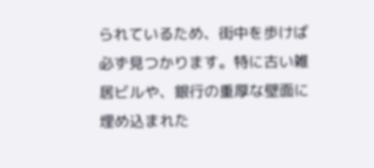られているため、街中を歩けば必ず見つかります。特に古い雑居ビルや、銀行の重厚な壁面に埋め込まれた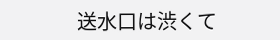送水口は渋くて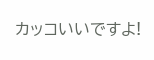カッコいいですよ!